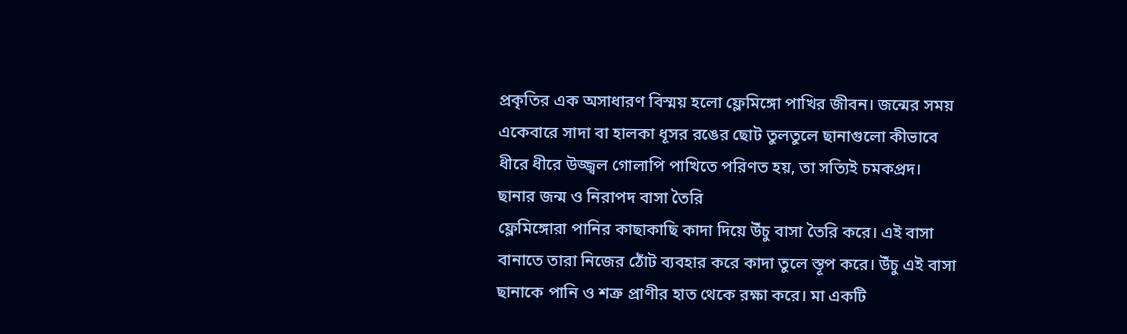প্রকৃতির এক অসাধারণ বিস্ময় হলো ফ্লেমিঙ্গো পাখির জীবন। জন্মের সময় একেবারে সাদা বা হালকা ধূসর রঙের ছোট তুলতুলে ছানাগুলো কীভাবে ধীরে ধীরে উজ্জ্বল গোলাপি পাখিতে পরিণত হয়, তা সত্যিই চমকপ্রদ।
ছানার জন্ম ও নিরাপদ বাসা তৈরি
ফ্লেমিঙ্গোরা পানির কাছাকাছি কাদা দিয়ে উঁচু বাসা তৈরি করে। এই বাসা বানাতে তারা নিজের ঠোঁট ব্যবহার করে কাদা তুলে স্তূপ করে। উঁচু এই বাসা ছানাকে পানি ও শত্রু প্রাণীর হাত থেকে রক্ষা করে। মা একটি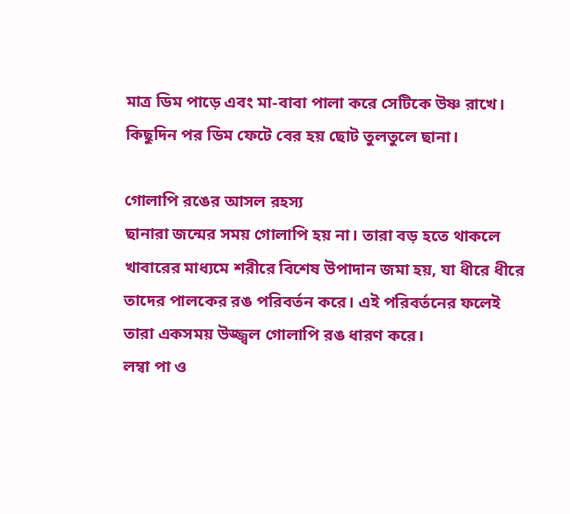মাত্র ডিম পাড়ে এবং মা-বাবা পালা করে সেটিকে উষ্ণ রাখে। কিছুদিন পর ডিম ফেটে বের হয় ছোট তুলতুলে ছানা।

গোলাপি রঙের আসল রহস্য
ছানারা জন্মের সময় গোলাপি হয় না। তারা বড় হতে থাকলে খাবারের মাধ্যমে শরীরে বিশেষ উপাদান জমা হয়, যা ধীরে ধীরে তাদের পালকের রঙ পরিবর্তন করে। এই পরিবর্তনের ফলেই তারা একসময় উজ্জ্বল গোলাপি রঙ ধারণ করে।
লম্বা পা ও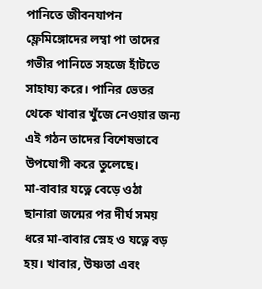পানিতে জীবনযাপন
ফ্লেমিঙ্গোদের লম্বা পা তাদের গভীর পানিতে সহজে হাঁটতে সাহায্য করে। পানির ভেতর থেকে খাবার খুঁজে নেওয়ার জন্য এই গঠন তাদের বিশেষভাবে উপযোগী করে তুলেছে।
মা-বাবার যত্নে বেড়ে ওঠা
ছানারা জন্মের পর দীর্ঘ সময় ধরে মা-বাবার স্নেহ ও যত্নে বড় হয়। খাবার, উষ্ণতা এবং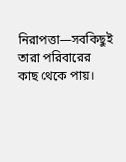নিরাপত্তা—সবকিছুই তারা পরিবারের কাছ থেকে পায়।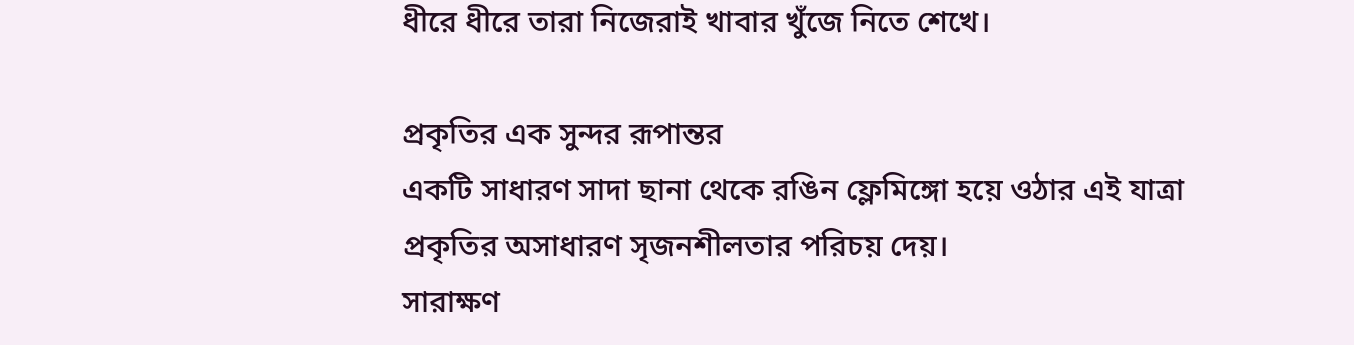ধীরে ধীরে তারা নিজেরাই খাবার খুঁজে নিতে শেখে।

প্রকৃতির এক সুন্দর রূপান্তর
একটি সাধারণ সাদা ছানা থেকে রঙিন ফ্লেমিঙ্গো হয়ে ওঠার এই যাত্রা প্রকৃতির অসাধারণ সৃজনশীলতার পরিচয় দেয়।
সারাক্ষণ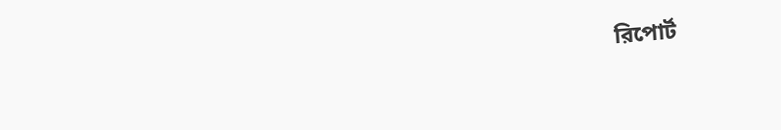রিপোর্ট